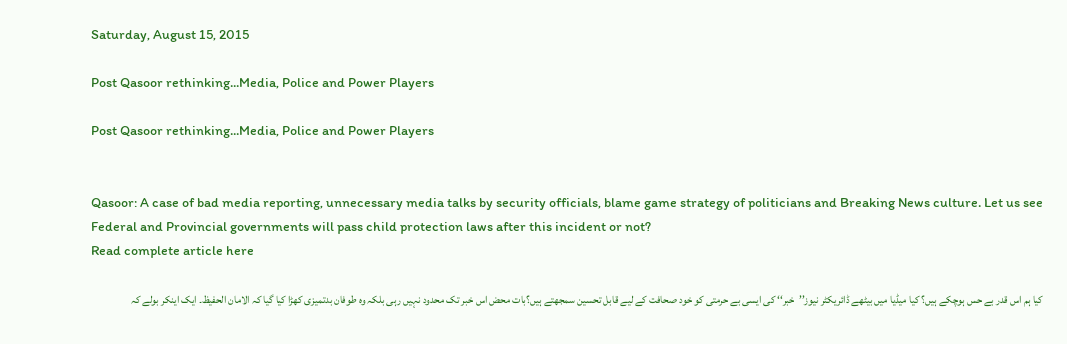Saturday, August 15, 2015

Post Qasoor rethinking...Media, Police and Power Players

Post Qasoor rethinking...Media, Police and Power Players


Qasoor: A case of bad media reporting, unnecessary media talks by security officials, blame game strategy of politicians and Breaking News culture. Let us see Federal and Provincial governments will pass child protection laws after this incident or not?
Read complete article here

کیا ہم اس قدر بے حس ہوچکے ہیں؟ کیا میڈیا میں بیٹھے ڈائریکٹر نیوز’’خبر‘‘ کی ایسی بے حرمتی کو خود صحافت کے لیے قابل تحسین سمجھتے ہیں؟بات محض اس خبر تک محدود نہیں رہی بلکہ وہ طوفان بدتمیزی کھڑا کیا گیا کہ الامان الحفیظ۔ ایک اینکر بولے کہ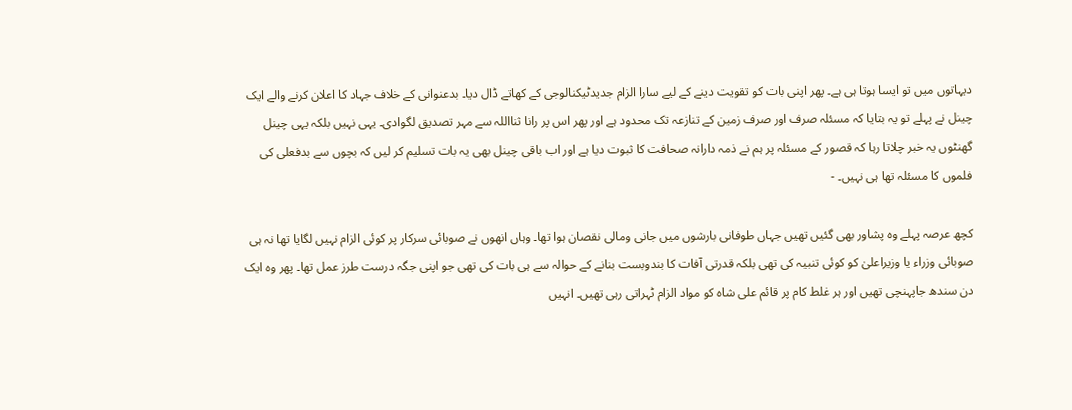دیہاتوں میں تو ایسا ہوتا ہی ہے۔ پھر اپنی بات کو تقویت دینے کے لیے سارا الزام جدیدٹیکنالوجی کے کھاتے ڈال دیا۔ بدعنوانی کے خلاف جہاد کا اعلان کرنے والے ایک چینل نے پہلے تو یہ بتایا کہ مسئلہ صرف اور صرف زمین کے تنازعہ تک محدود ہے اور پھر اس پر رانا ثنااللہ سے مہر تصدیق لگوادی۔ یہی نہیں بلکہ یہی چینل گھنٹوں یہ خبر چلاتا رہا کہ قصور کے مسئلہ پر ہم نے ذمہ دارانہ صحافت کا ثبوت دیا ہے اور اب باقی چینل بھی یہ بات تسلیم کر لیں کہ بچوں سے بدفعلی کی فلموں کا مسئلہ تھا ہی نہیں۔ -

کچھ عرصہ پہلے وہ پشاور بھی گئیں تھیں جہاں طوفانی بارشوں میں جانی ومالی نقصان ہوا تھا۔ وہاں انھوں نے صوبائی سرکار پر کوئی الزام نہیں لگایا تھا نہ ہی صوبائی وزراء یا وزیراعلیٰ کو کوئی تنبیہ کی تھی بلکہ قدرتی آفات کا بندوبست بنانے کے حوالہ سے ہی بات کی تھی جو اپنی جگہ درست طرز عمل تھا۔ پھر وہ ایک دن سندھ جاپہنچی تھیں اور ہر غلط کام پر قائم علی شاہ کو مواد الزام ٹہراتی رہی تھیں۔ انہیں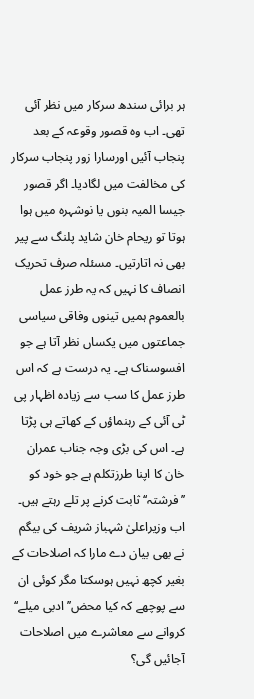ہر برائی سندھ سرکار میں نظر آئی تھی۔ اب وہ قصور وقوعہ کے بعد پنجاب آئیں اورسارا زور پنجاب سرکار کی مخالفت میں لگادیا۔ اگر قصور جیسا المیہ بنوں یا نوشہرہ میں ہوا ہوتا تو ریحام خان شاید پلنگ سے پیر بھی نہ اتارتیں۔ مسئلہ صرف تحریک انصاف کا نہیں کہ یہ طرز عمل بالعموم ہمیں تینوں وفاقی سیاسی جماعتوں میں یکساں نظر آتا ہے جو افسوسناک ہے۔ یہ درست ہے کہ اس طرز عمل کا سب سے زیادہ اظہار پی ٹی آئی کے رہنماؤں کے کھاتے ہی پڑتا ہے۔ اس کی بڑی وجہ جناب عمران خان کا اپنا طرزتکلم ہے جو خود کو ’’فرشتہ‘‘ ثابت کرنے پر تلے رہتے ہیں۔ اب وزیراعلیٰ شہباز شریف کی بیگم نے بھی بیان دے مارا کہ اصلاحات کے بغیر کچھ نہیں ہوسکتا مگر کوئی ان سے پوچھے کہ کیا محض’’ادبی میلے‘‘ کروانے سے معاشرے میں اصلاحات آجائیں گی؟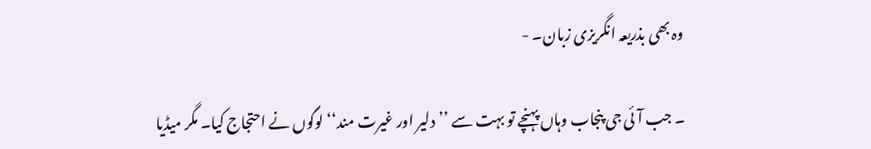وہ بھی بذریعہ انگریزی زبان۔ -

۔ جب آئی جی پنجاب وہاں پہنچے تو بہت سے ’’دلیر اور غیرت مند‘‘ لوگوں نے احتجاج کیا۔ مگر میڈیا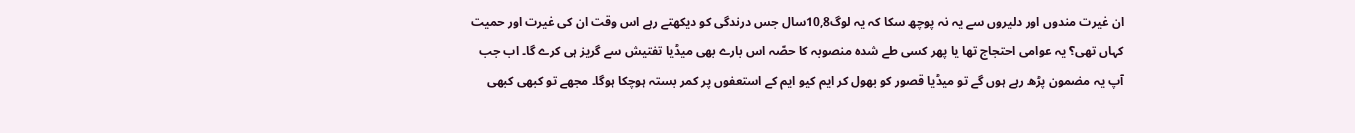ان غیرت مندوں اور دلیروں سے یہ نہ پوچھ سکا کہ یہ لوگ10,8سال جس درندگی کو دیکھتے رہے اس وقت ان کی غیرت اور حمیت کہاں تھی؟ یہ عوامی احتجاج تھا یا پھر کسی طے شدہ منصوبہ کا حصّہ اس بارے بھی میڈیا تفتیش سے گریز ہی کرے گا۔ اب جب آپ یہ مضمون پڑھ رہے ہوں گے تو میڈیا قصور کو بھول کر ایم کیو ایم کے استعفوں پر کمر بستہ ہوچکا ہوگا۔ مجھے تو کبھی کبھی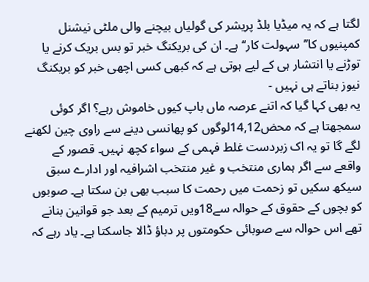لگتا ہے کہ یہ میڈیا بلڈ پریشر کی گولیاں بیچنے والی ملٹی نیشنل کمپنیوں کا’’سہولت کار‘‘ ہے۔ ان کی بریکنگ خبر تو بس بریک کرنے یا توڑنے یا انتشار ہی کے لیے ہوتی ہے کہ کبھی کسی اچھی خبر کو بریکنگ نیوز بناتے ہی نہیں -
یہ بھی کہا گیا کہ اتنے عرصہ ماں باپ کیوں خاموش رہے؟ اگر کوئی سمجھتا ہے کہ محض14,12لوگوں کو پھانسی دینے سے راوی چین لکھنے لگے گا تو یہ اک زبردست غلط فہمی کے سواء کچھ نہیں۔ قصور کے واقعے سے اگر ہماری منتخب و غیر منتخب اشرافیہ اور ادارے سبق سیکھ سکیں تو زحمت میں رحمت کا سبب بھی بن سکتا ہے۔ صوبوں کو بچوں کے حقوق کے حوالہ سے18ویں ترمیم کے بعد جو قوانین بنانے تھے اس حوالہ سے صوبائی حکومتوں پر دباؤ ڈالا جاسکتا ہے۔ یاد رہے کہ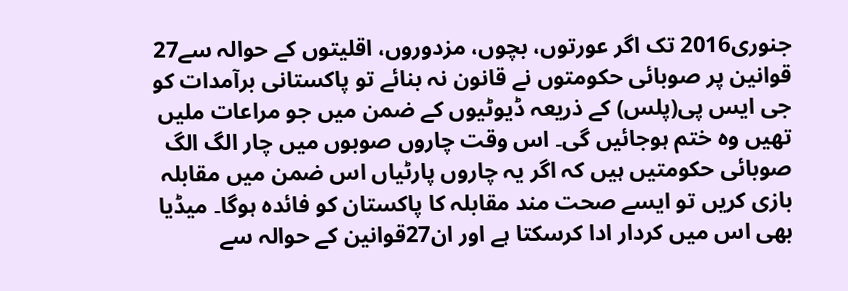جنوری2016 تک اگر عورتوں، بچوں، مزدوروں، اقلیتوں کے حوالہ سے27 قوانین پر صوبائی حکومتوں نے قانون نہ بنائے تو پاکستانی برآمدات کو جی ایس پی(پلس) کے ذریعہ ڈیوٹیوں کے ضمن میں جو مراعات ملیں تھیں وہ ختم ہوجائیں گی۔ اس وقت چاروں صوبوں میں چار الگ الگ صوبائی حکومتیں ہیں کہ اگر یہ چاروں پارٹیاں اس ضمن میں مقابلہ بازی کریں تو ایسے صحت مند مقابلہ کا پاکستان کو فائدہ ہوگا۔ میڈیا بھی اس میں کردار ادا کرسکتا ہے اور ان27قوانین کے حوالہ سے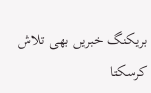بریکنگ خبریں بھی تلاش کرسکتا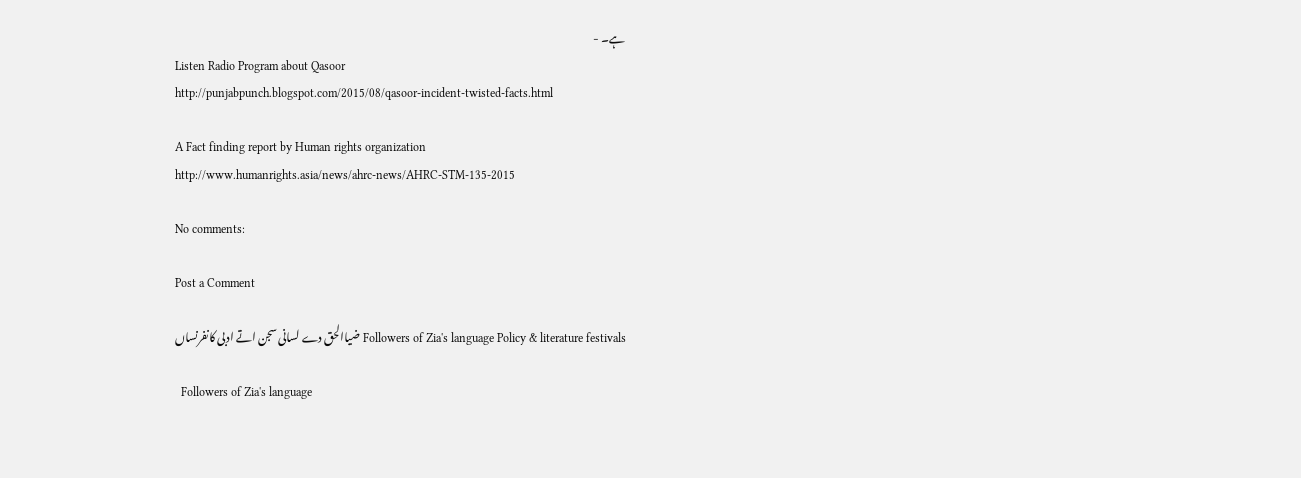ہے۔ -
Listen Radio Program about Qasoor
http://punjabpunch.blogspot.com/2015/08/qasoor-incident-twisted-facts.html

A Fact finding report by Human rights organization
http://www.humanrights.asia/news/ahrc-news/AHRC-STM-135-2015

No comments:

Post a Comment

Followers of Zia's language Policy & literature festivals ضیاالحق دے لسانی سجن اتے ادبی کانفرنساں

  Followers of Zia's language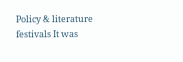Policy & literature festivals It was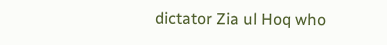dictator Zia ul Hoq who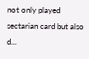not only played sectarian card but also d...